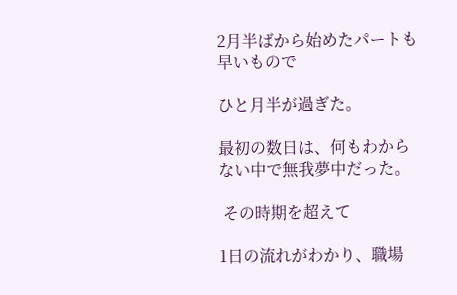2月半ばから始めたパートも早いもので

ひと月半が過ぎた。

最初の数日は、何もわからない中で無我夢中だった。

 その時期を超えて

1日の流れがわかり、職場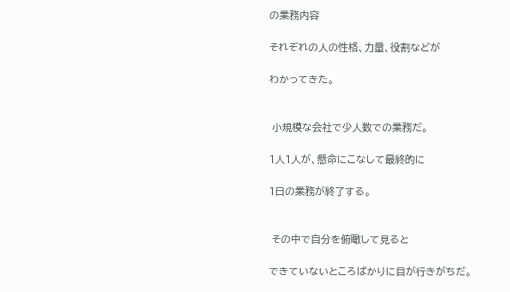の業務内容

それぞれの人の性格、力量、役割などが

わかってきた。


 小規模な会社で少人数での業務だ。

1人1人が、懸命にこなして最終的に

1日の業務が終了する。


 その中で自分を俯瞰して見ると

できていないところばかりに目が行きがちだ。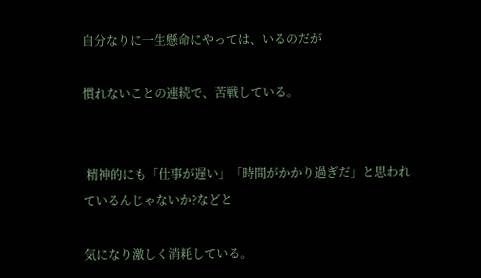自分なりに一生懸命にやっては、いるのだが

慣れないことの連続で、苦戦している。


 精神的にも「仕事が遅い」「時間がかかり過ぎだ」と思われているんじゃないか?などと

気になり激しく消耗している。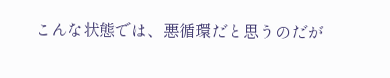こんな状態では、悪循環だと思うのだが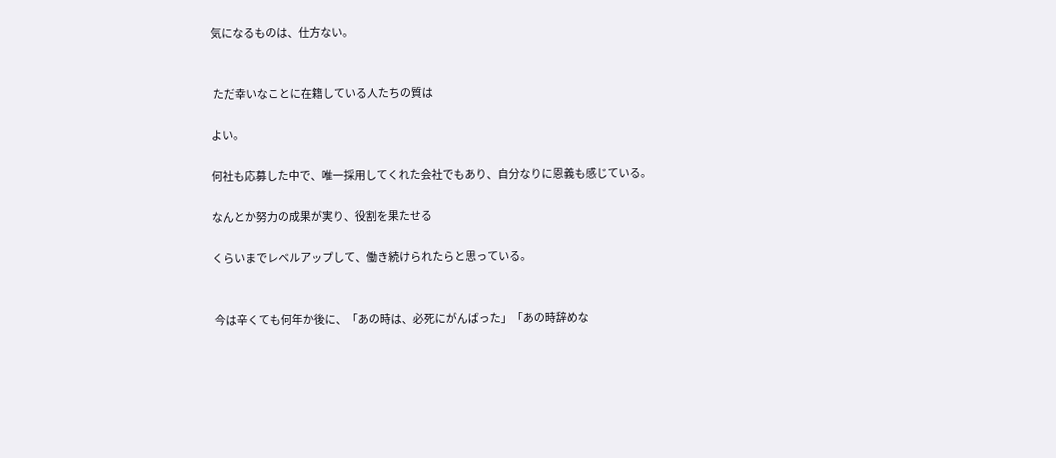気になるものは、仕方ない。


 ただ幸いなことに在籍している人たちの質は

よい。

何社も応募した中で、唯一採用してくれた会社でもあり、自分なりに恩義も感じている。

なんとか努力の成果が実り、役割を果たせる

くらいまでレベルアップして、働き続けられたらと思っている。


 今は辛くても何年か後に、「あの時は、必死にがんばった」「あの時辞めな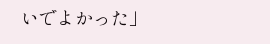いでよかった」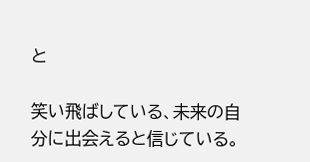と

笑い飛ばしている、未来の自分に出会えると信じている。